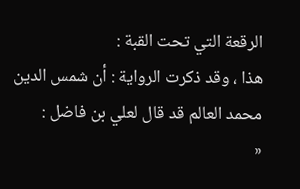الرقعة التي تحت القبة :
هذا ، وقد ذكرت الرواية : أن شمس الدين محمد العالم قد قال لعلي بن فاضل :
«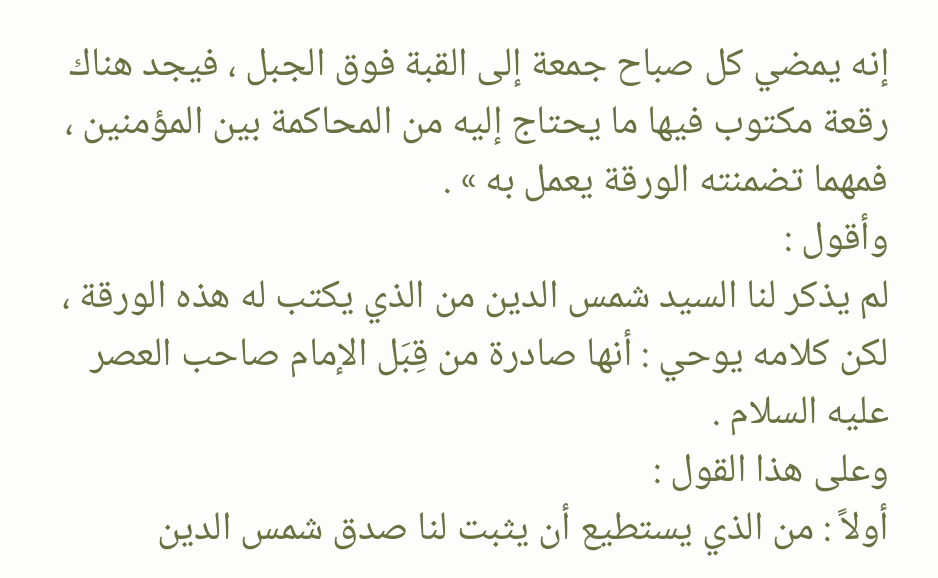إنه يمضي كل صباح جمعة إلى القبة فوق الجبل ، فيجد هناك رقعة مكتوب فيها ما يحتاج إليه من المحاكمة بين المؤمنين ، فمهما تضمنته الورقة يعمل به » .
وأقول :
لم يذكر لنا السيد شمس الدين من الذي يكتب له هذه الورقة ، لكن كلامه يوحي : أنها صادرة من قِبَل الإمام صاحب العصر عليه السلام .
وعلى هذا القول :
أولاً : من الذي يستطيع أن يثبت لنا صدق شمس الدين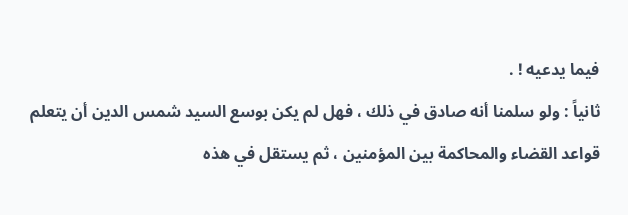فيما يدعيه ! .
ثانياً : ولو سلمنا أنه صادق في ذلك ، فهل لم يكن بوسع السيد شمس الدين أن يتعلم قواعد القضاء والمحاكمة بين المؤمنين ، ثم يستقل في هذه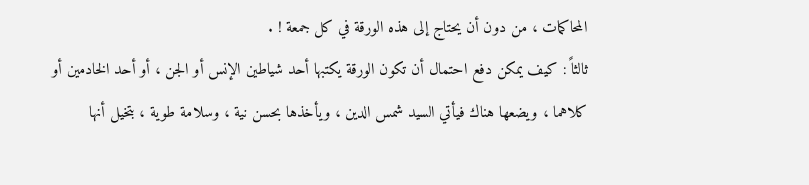المحاكمات ، من دون أن يحتاج إلى هذه الورقة في كل جمعة ! .
ثالثاً : كيف يمكن دفع احتمال أن تكون الورقة يكتبها أحد شياطين الإنس أو الجن ، أو أحد الخادمين أو كلاهما ، ويضعها هناك فيأتي السيد شمس الدين ، ويأخذها بحسن نية ، وسلامة طوية ، بتخيل أنها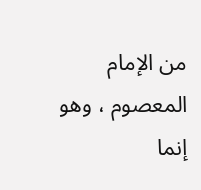من الإمام المعصوم ، وهو إنما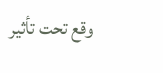وقع تحت تأثير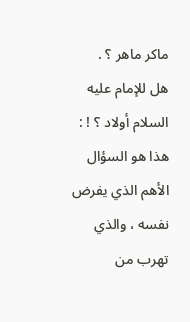ماكر ماهر ؟ .
هل للإمام عليه السلام أولاد ؟ ! :
هذا هو السؤال الأهم الذي يفرض نفسه ، والذي تهرب من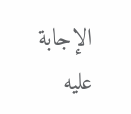الإجابة عليه